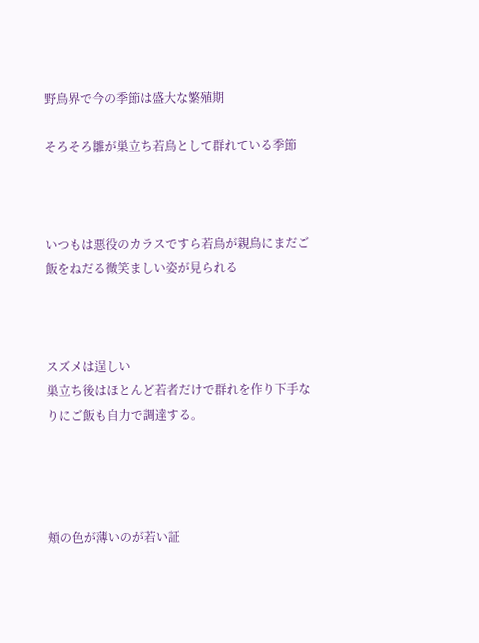野鳥界で今の季節は盛大な繁殖期

そろそろ雛が巣立ち若鳥として群れている季節



いつもは悪役のカラスですら若鳥が親鳥にまだご飯をねだる微笑ましい姿が見られる



スズメは逞しい
巣立ち後はほとんど若者だけで群れを作り下手なりにご飯も自力で調達する。




頬の色が薄いのが若い証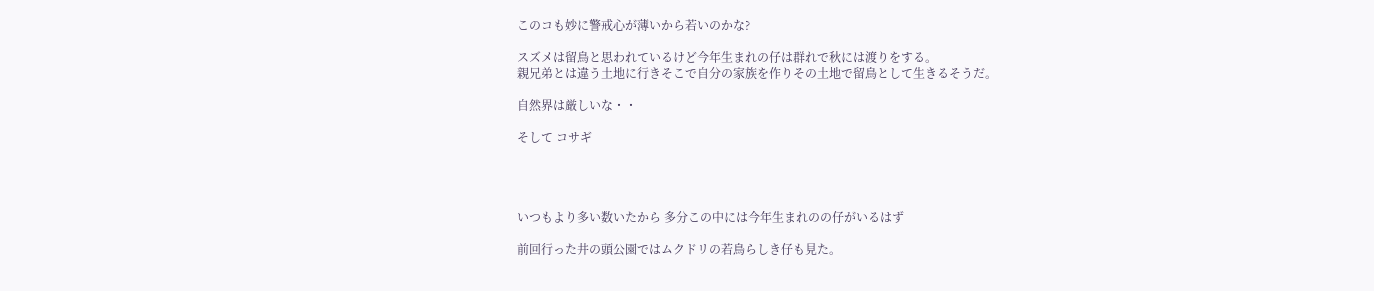このコも妙に警戒心が薄いから若いのかな?

スズメは留鳥と思われているけど今年生まれの仔は群れで秋には渡りをする。
親兄弟とは違う土地に行きそこで自分の家族を作りその土地で留鳥として生きるそうだ。

自然界は厳しいな・・

そして コサギ




いつもより多い数いたから 多分この中には今年生まれのの仔がいるはず

前回行った井の頭公園ではムクドリの若鳥らしき仔も見た。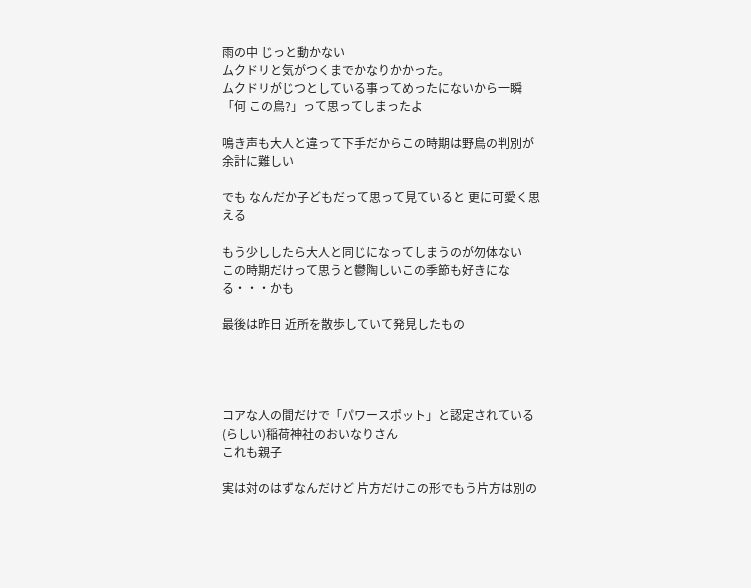雨の中 じっと動かない
ムクドリと気がつくまでかなりかかった。
ムクドリがじつとしている事ってめったにないから一瞬「何 この鳥?」って思ってしまったよ

鳴き声も大人と違って下手だからこの時期は野鳥の判別が余計に難しい

でも なんだか子どもだって思って見ていると 更に可愛く思える

もう少ししたら大人と同じになってしまうのが勿体ない
この時期だけって思うと鬱陶しいこの季節も好きになる・・・かも

最後は昨日 近所を散歩していて発見したもの




コアな人の間だけで「パワースポット」と認定されている(らしい)稲荷神社のおいなりさん
これも親子

実は対のはずなんだけど 片方だけこの形でもう片方は別の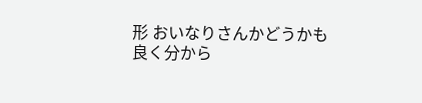形 おいなりさんかどうかも
良く分から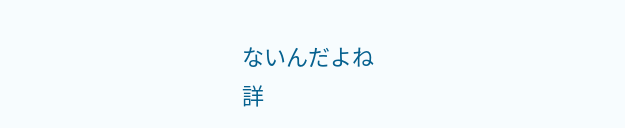ないんだよね
詳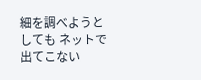細を調べようとしても ネットで出てこない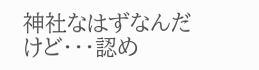神社なはずなんだけど・・・認め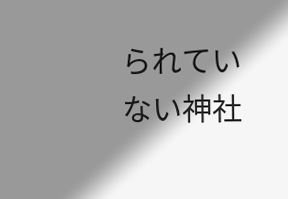られていない神社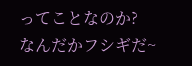ってことなのか?
なんだかフシギだ~